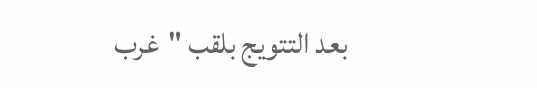بعد التتويج بلقب "غرب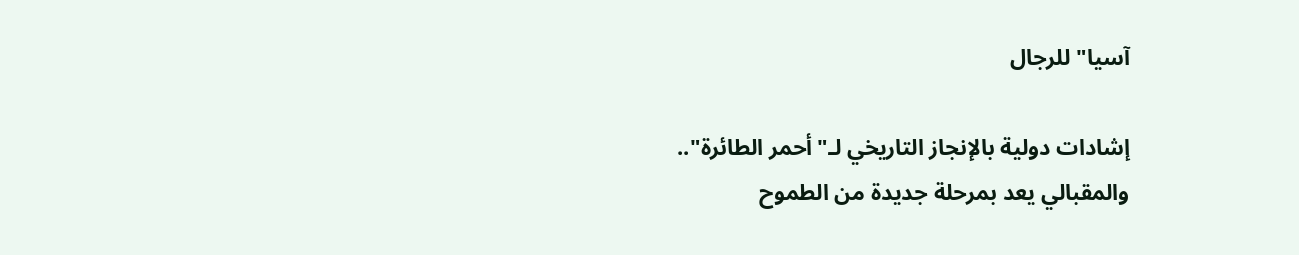آسيا" للرجال

إشادات دولية بالإنجاز التاريخي لـ"أحمر الطائرة".. والمقبالي يعد بمرحلة جديدة من الطموح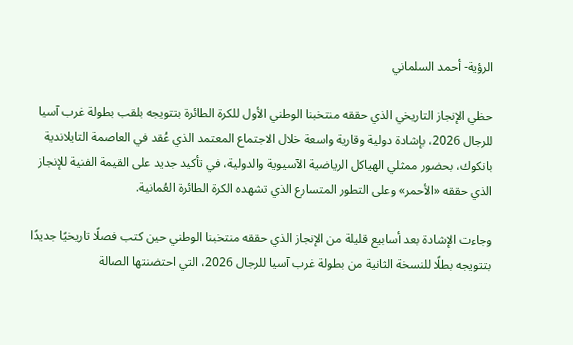الرؤية- أحمد السلماني

حظي الإنجاز التاريخي الذي حققه منتخبنا الوطني الأول للكرة الطائرة بتتويجه بلقب بطولة غرب آسيا للرجال 2026، بإشادة دولية وقارية واسعة خلال الاجتماع المعتمد الذي عُقد في العاصمة التايلاندية بانكوك، بحضور ممثلي الهياكل الرياضية الآسيوية والدولية، في تأكيد جديد على القيمة الفنية للإنجاز الذي حققه «الأحمر» وعلى التطور المتسارع الذي تشهده الكرة الطائرة العُمانية.

وجاءت الإشادة بعد أسابيع قليلة من الإنجاز الذي حققه منتخبنا الوطني حين كتب فصلًا تاريخيًا جديدًا بتتويجه بطلًا للنسخة الثانية من بطولة غرب آسيا للرجال 2026، التي احتضنتها الصالة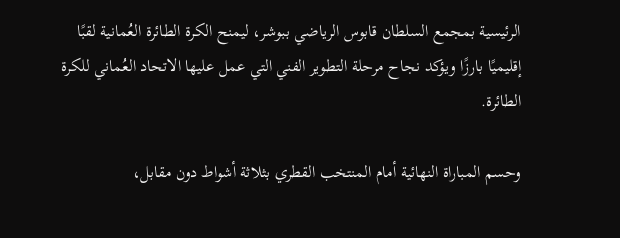الرئيسية بمجمع السلطان قابوس الرياضي ببوشر، ليمنح الكرة الطائرة العُمانية لقبًا إقليميًا بارزًا ويؤكد نجاح مرحلة التطوير الفني التي عمل عليها الاتحاد العُماني للكرة الطائرة.

وحسم المباراة النهائية أمام المنتخب القطري بثلاثة أشواط دون مقابل،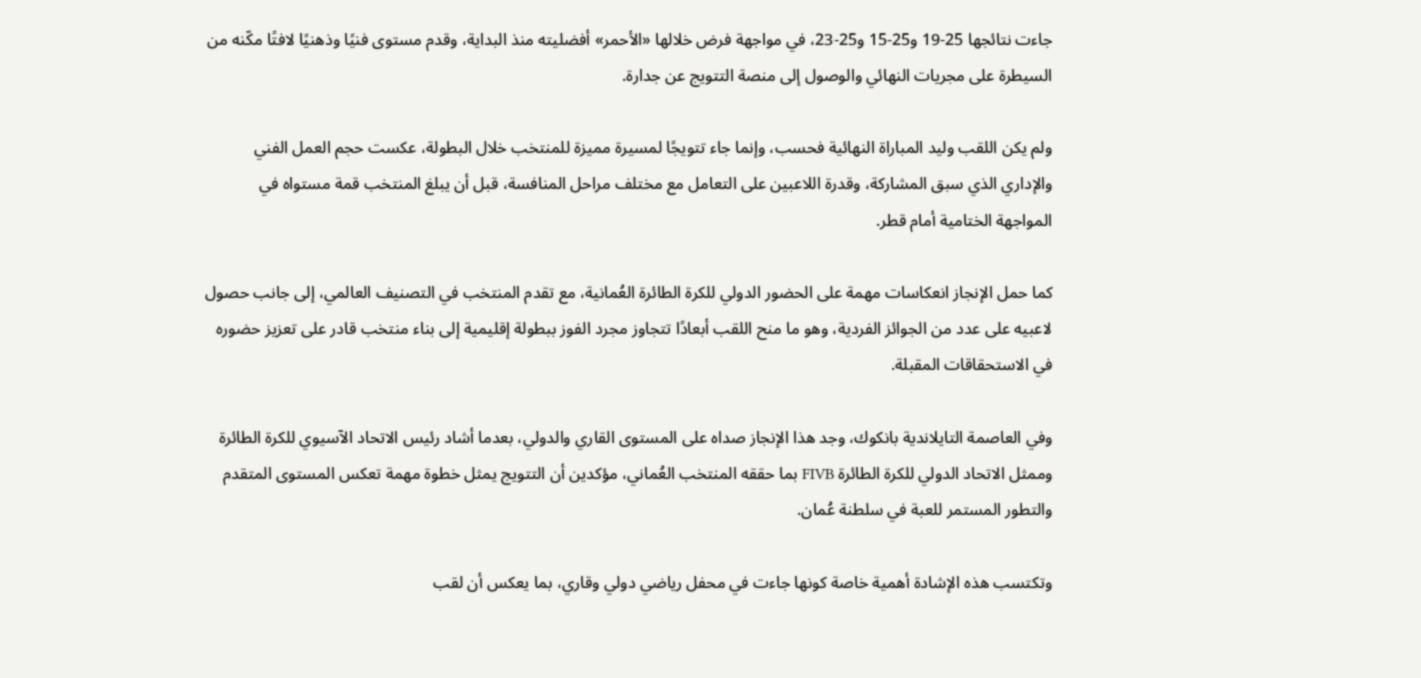جاءت نتائجها 25-19 و25-15 و25-23، في مواجهة فرض خلالها «الأحمر» أفضليته منذ البداية، وقدم مستوى فنيًا وذهنيًا لافتًا مكّنه من السيطرة على مجريات النهائي والوصول إلى منصة التتويج عن جدارة.

ولم يكن اللقب وليد المباراة النهائية فحسب، وإنما جاء تتويجًا لمسيرة مميزة للمنتخب خلال البطولة، عكست حجم العمل الفني والإداري الذي سبق المشاركة، وقدرة اللاعبين على التعامل مع مختلف مراحل المنافسة، قبل أن يبلغ المنتخب قمة مستواه في المواجهة الختامية أمام قطر.

كما حمل الإنجاز انعكاسات مهمة على الحضور الدولي للكرة الطائرة العُمانية، مع تقدم المنتخب في التصنيف العالمي، إلى جانب حصول لاعبيه على عدد من الجوائز الفردية، وهو ما منح اللقب أبعادًا تتجاوز مجرد الفوز ببطولة إقليمية إلى بناء منتخب قادر على تعزيز حضوره في الاستحقاقات المقبلة.

وفي العاصمة التايلاندية بانكوك، وجد هذا الإنجاز صداه على المستوى القاري والدولي، بعدما أشاد رئيس الاتحاد الآسيوي للكرة الطائرة وممثل الاتحاد الدولي للكرة الطائرة FIVB بما حققه المنتخب العُماني، مؤكدين أن التتويج يمثل خطوة مهمة تعكس المستوى المتقدم والتطور المستمر للعبة في سلطنة عُمان.

وتكتسب هذه الإشادة أهمية خاصة كونها جاءت في محفل رياضي دولي وقاري، بما يعكس أن لقب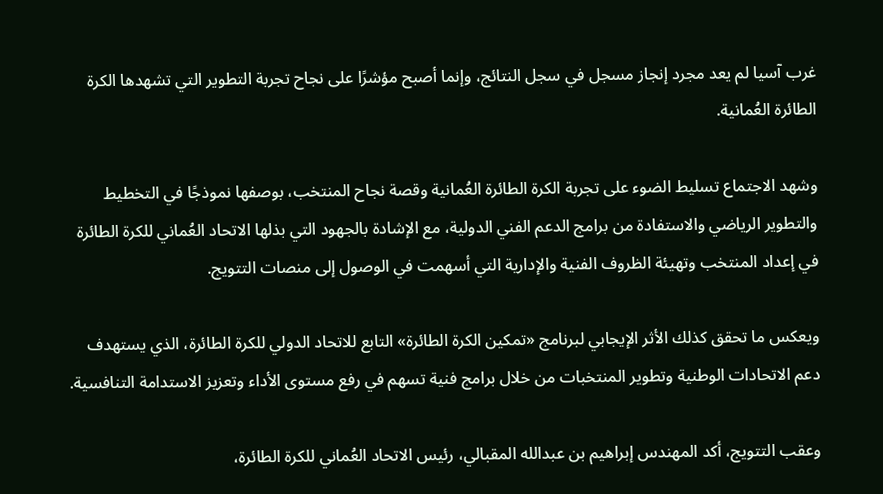غرب آسيا لم يعد مجرد إنجاز مسجل في سجل النتائج، وإنما أصبح مؤشرًا على نجاح تجربة التطوير التي تشهدها الكرة الطائرة العُمانية.

وشهد الاجتماع تسليط الضوء على تجربة الكرة الطائرة العُمانية وقصة نجاح المنتخب، بوصفها نموذجًا في التخطيط والتطوير الرياضي والاستفادة من برامج الدعم الفني الدولية، مع الإشادة بالجهود التي بذلها الاتحاد العُماني للكرة الطائرة في إعداد المنتخب وتهيئة الظروف الفنية والإدارية التي أسهمت في الوصول إلى منصات التتويج.

ويعكس ما تحقق كذلك الأثر الإيجابي لبرنامج «تمكين الكرة الطائرة» التابع للاتحاد الدولي للكرة الطائرة، الذي يستهدف دعم الاتحادات الوطنية وتطوير المنتخبات من خلال برامج فنية تسهم في رفع مستوى الأداء وتعزيز الاستدامة التنافسية.

وعقب التتويج، أكد المهندس إبراهيم بن عبدالله المقبالي، رئيس الاتحاد العُماني للكرة الطائرة،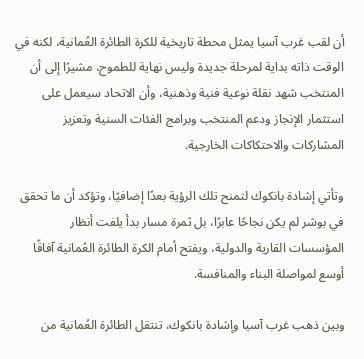أن لقب غرب آسيا يمثل محطة تاريخية للكرة الطائرة العُمانية، لكنه في الوقت ذاته بداية لمرحلة جديدة وليس نهاية للطموح، مشيرًا إلى أن المنتخب شهد نقلة نوعية فنية وذهنية، وأن الاتحاد سيعمل على استثمار الإنجاز ودعم المنتخب وبرامج الفئات السنية وتعزيز المشاركات والاحتكاكات الخارجية.

وتأتي إشادة بانكوك لتمنح تلك الرؤية بعدًا إضافيًا، وتؤكد أن ما تحقق في بوشر لم يكن نجاحًا عابرًا، بل ثمرة مسار بدأ يلفت أنظار المؤسسات القارية والدولية، ويفتح أمام الكرة الطائرة العُمانية آفاقًا أوسع لمواصلة البناء والمنافسة.

وبين ذهب غرب آسيا وإشادة بانكوك، تنتقل الطائرة العُمانية من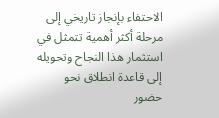الاحتفاء بإنجاز تاريخي إلى مرحلة أكثر أهمية تتمثل في استثمار هذا النجاح وتحويله إلى قاعدة انطلاق نحو حضور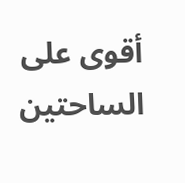أقوى على الساحتين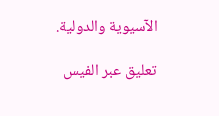الآسيوية والدولية.

تعليق عبر الفيس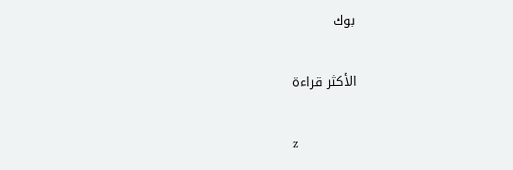بوك

الأكثر قراءة

z